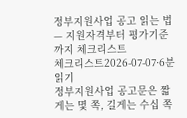정부지원사업 공고 읽는 법 — 지원자격부터 평가기준까지 체크리스트
체크리스트2026-07-07·6분 읽기
정부지원사업 공고문은 짧게는 몇 쪽, 길게는 수십 쪽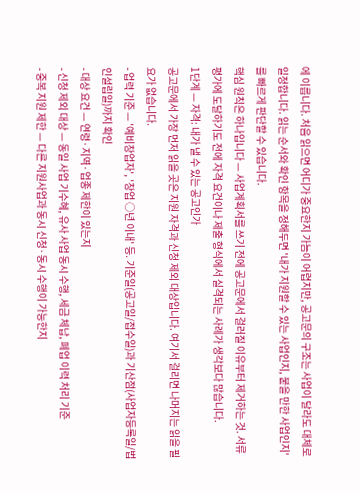에 이릅니다. 처음 읽으면 어디가 중요한지 가늠이 어렵지만, 공고문의 구조는 사업이 달라도 대체로 일정합니다. 읽는 순서와 확인 항목을 정해두면 '내가 지원할 수 있는 사업인지, 붙을 만한 사업인지'를 빠르게 판단할 수 있습니다.
핵심 원칙은 하나입니다 — 사업계획서를 쓰기 전에 공고문에서 걸러질 이유부터 제거하는 것. 서류 평가에 도달하기도 전에 자격 요건이나 제출 형식에서 실격되는 사례가 생각보다 많습니다.
1단계 — 자격: 내가 낼 수 있는 공고인가
공고문에서 가장 먼저 읽을 곳은 지원 자격과 신청 제외 대상입니다. 여기서 걸리면 나머지는 읽을 필요가 없습니다.
- 업력 기준 — '예비창업자', '창업 ○년 이내' 등. 기준일(공고일/접수일)과 기산점(사업자등록일/법인설립일)까지 확인
- 대상 요건 — 연령·지역·업종 제한이 있는지
- 신청 제외 대상 — 동일 사업 기수혜, 유사 사업 동시 수행, 세금 체납, 폐업 이력 처리 기준
- 중복 지원 제한 — 다른 지원사업과 동시 신청·동시 수행이 가능한지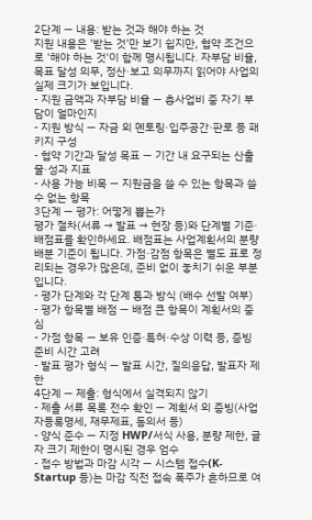2단계 — 내용: 받는 것과 해야 하는 것
지원 내용은 '받는 것'만 보기 쉽지만, 협약 조건으로 '해야 하는 것'이 함께 명시됩니다. 자부담 비율, 목표 달성 의무, 정산·보고 의무까지 읽어야 사업의 실제 크기가 보입니다.
- 지원 금액과 자부담 비율 — 총사업비 중 자기 부담이 얼마인지
- 지원 방식 — 자금 외 멘토링·입주공간·판로 등 패키지 구성
- 협약 기간과 달성 목표 — 기간 내 요구되는 산출물·성과 지표
- 사용 가능 비목 — 지원금을 쓸 수 있는 항목과 쓸 수 없는 항목
3단계 — 평가: 어떻게 뽑는가
평가 절차(서류 → 발표 → 현장 등)와 단계별 기준·배점표를 확인하세요. 배점표는 사업계획서의 분량 배분 기준이 됩니다. 가점·감점 항목은 별도 표로 정리되는 경우가 많은데, 준비 없이 놓치기 쉬운 부분입니다.
- 평가 단계와 각 단계 통과 방식 (배수 선발 여부)
- 평가 항목별 배점 — 배점 큰 항목이 계획서의 중심
- 가점 항목 — 보유 인증·특허·수상 이력 등, 증빙 준비 시간 고려
- 발표 평가 형식 — 발표 시간, 질의응답, 발표자 제한
4단계 — 제출: 형식에서 실격되지 않기
- 제출 서류 목록 전수 확인 — 계획서 외 증빙(사업자등록명세, 재무제표, 동의서 등)
- 양식 준수 — 지정 HWP/서식 사용, 분량 제한, 글자 크기 제한이 명시된 경우 엄수
- 접수 방법과 마감 시각 — 시스템 접수(K-Startup 등)는 마감 직전 접속 폭주가 흔하므로 여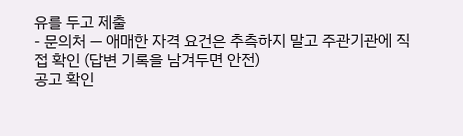유를 두고 제출
- 문의처 — 애매한 자격 요건은 추측하지 말고 주관기관에 직접 확인 (답변 기록을 남겨두면 안전)
공고 확인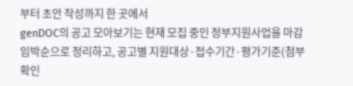부터 초안 작성까지 한 곳에서
genDOC의 공고 모아보기는 현재 모집 중인 정부지원사업을 마감 임박순으로 정리하고, 공고별 지원대상·접수기간·평가기준(첨부 확인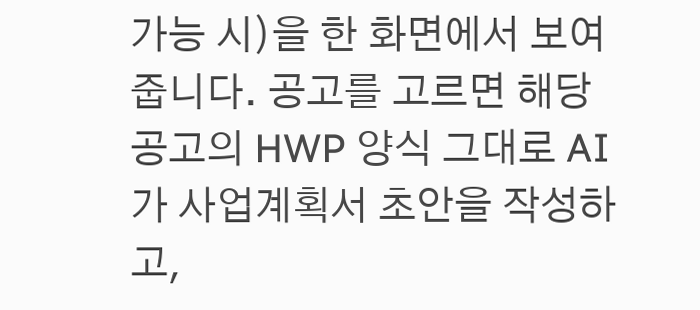가능 시)을 한 화면에서 보여줍니다. 공고를 고르면 해당 공고의 HWP 양식 그대로 AI가 사업계획서 초안을 작성하고,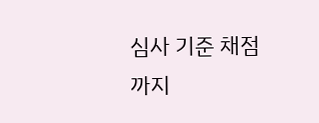심사 기준 채점까지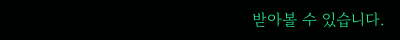받아볼 수 있습니다.